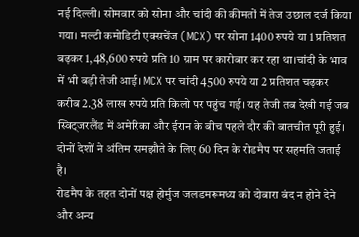नई दिल्ली। सोमवार को सोना और चांदी की कीमतों में तेज उछाल दर्ज किया गया। मल्टी कमोडिटी एक्सचेंज (MCX) पर सोना 1400 रुपये या 1 प्रतिशत बढ़कर 1,48,600 रुपये प्रति 10 ग्राम पर कारोबार कर रहा था।चांदी के भाव में भी बड़ी तेजी आई। MCX पर चांदी 4500 रुपये या 2 प्रतिशत चढ़कर करीब 2.38 लाख रुपये प्रति किलो पर पहुंच गई। यह तेजी तब देखी गई जब स्विट्जरलैंड में अमेरिका और ईरान के बीच पहले दौर की बातचीत पूरी हुई। दोनों देशों ने अंतिम समझौते के लिए 60 दिन के रोडमैप पर सहमति जताई है।
रोडमैप के तहत दोनों पक्ष होर्मुज जलडमरूमध्य को दोबारा बंद न होने देने और अन्य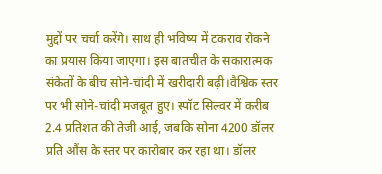मुद्दों पर चर्चा करेंगे। साथ ही भविष्य में टकराव रोकने का प्रयास किया जाएगा। इस बातचीत के सकारात्मक संकेतों के बीच सोने-चांदी में खरीदारी बढ़ी।वैश्विक स्तर पर भी सोने-चांदी मजबूत हुए। स्पॉट सिल्वर में करीब 2.4 प्रतिशत की तेजी आई, जबकि सोना 4200 डॉलर प्रति औंस के स्तर पर कारोबार कर रहा था। डॉलर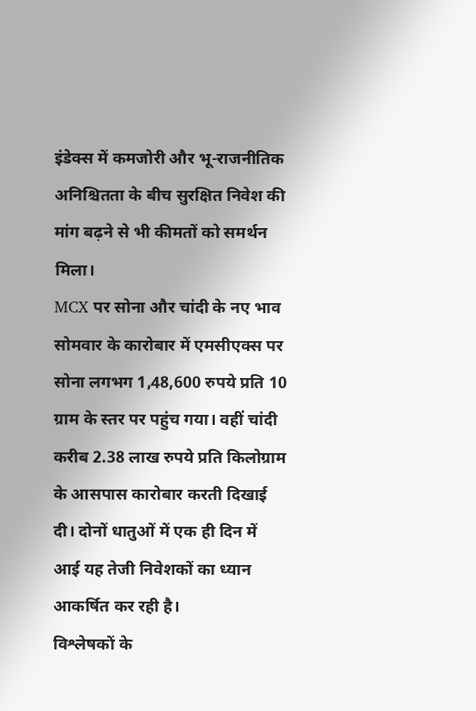इंडेक्स में कमजोरी और भू-राजनीतिक अनिश्चितता के बीच सुरक्षित निवेश की मांग बढ़ने से भी कीमतों को समर्थन मिला।
MCX पर सोना और चांदी के नए भाव
सोमवार के कारोबार में एमसीएक्स पर सोना लगभग 1,48,600 रुपये प्रति 10 ग्राम के स्तर पर पहुंच गया। वहीं चांदी करीब 2.38 लाख रुपये प्रति किलोग्राम के आसपास कारोबार करती दिखाई दी। दोनों धातुओं में एक ही दिन में आई यह तेजी निवेशकों का ध्यान आकर्षित कर रही है।
विश्लेषकों के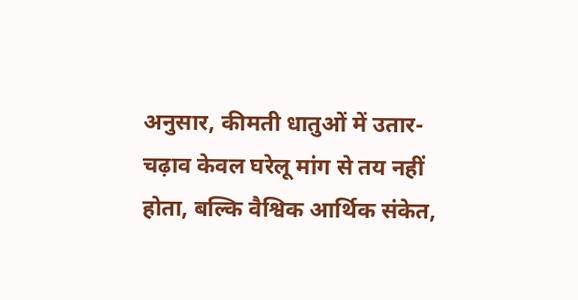अनुसार, कीमती धातुओं में उतार-चढ़ाव केवल घरेलू मांग से तय नहीं होता, बल्कि वैश्विक आर्थिक संकेत,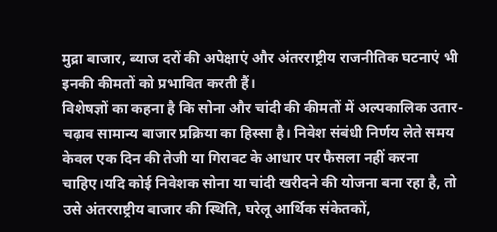मुद्रा बाजार, ब्याज दरों की अपेक्षाएं और अंतरराष्ट्रीय राजनीतिक घटनाएं भी इनकी कीमतों को प्रभावित करती हैं।
विशेषज्ञों का कहना है कि सोना और चांदी की कीमतों में अल्पकालिक उतार-चढ़ाव सामान्य बाजार प्रक्रिया का हिस्सा है। निवेश संबंधी निर्णय लेते समय केवल एक दिन की तेजी या गिरावट के आधार पर फैसला नहीं करना चाहिए।यदि कोई निवेशक सोना या चांदी खरीदने की योजना बना रहा है, तो उसे अंतरराष्ट्रीय बाजार की स्थिति, घरेलू आर्थिक संकेतकों,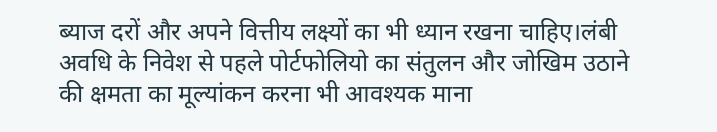ब्याज दरों और अपने वित्तीय लक्ष्यों का भी ध्यान रखना चाहिए।लंबी अवधि के निवेश से पहले पोर्टफोलियो का संतुलन और जोखिम उठाने की क्षमता का मूल्यांकन करना भी आवश्यक माना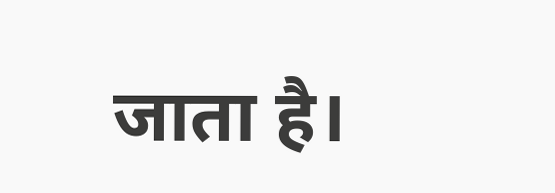जाता है।